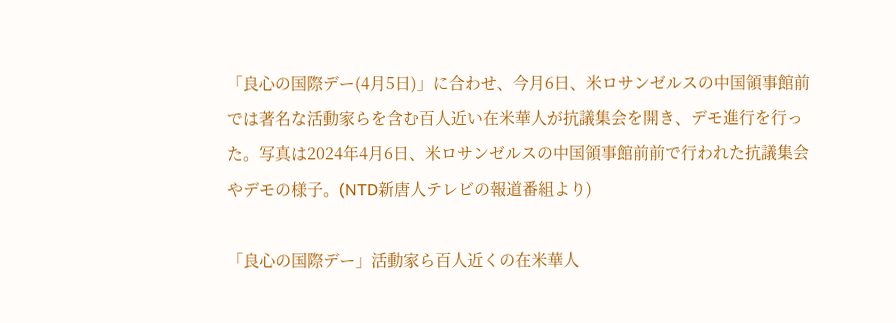「良心の国際デー(4月5日)」に合わせ、今月6日、米ロサンゼルスの中国領事館前では著名な活動家らを含む百人近い在米華人が抗議集会を開き、デモ進行を行った。写真は2024年4月6日、米ロサンゼルスの中国領事館前前で行われた抗議集会やデモの様子。(NTD新唐人テレビの報道番組より)

「良心の国際デー」活動家ら百人近くの在米華人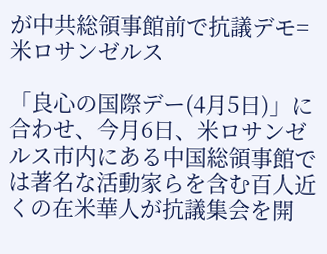が中共総領事館前で抗議デモ=米ロサンゼルス

「良心の国際デー(4月5日)」に合わせ、今月6日、米ロサンゼルス市内にある中国総領事館では著名な活動家らを含む百人近くの在米華人が抗議集会を開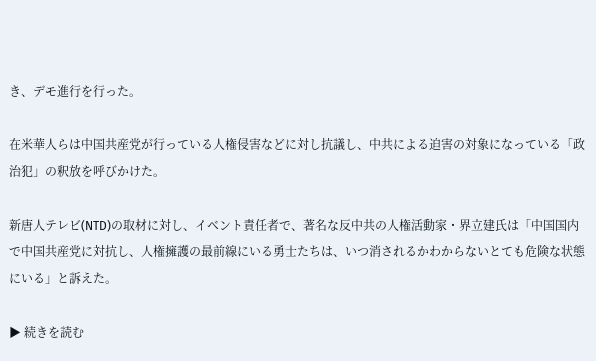き、デモ進行を行った。

在米華人らは中国共産党が行っている人権侵害などに対し抗議し、中共による迫害の対象になっている「政治犯」の釈放を呼びかけた。

新唐人テレビ(NTD)の取材に対し、イベント責任者で、著名な反中共の人権活動家・界立建氏は「中国国内で中国共産党に対抗し、人権擁護の最前線にいる勇士たちは、いつ消されるかわからないとても危険な状態にいる」と訴えた。

▶ 続きを読む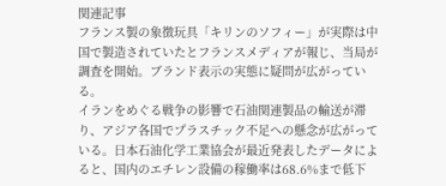関連記事
フランス製の象徴玩具「キリンのソフィー」が実際は中国で製造されていたとフランスメディアが報じ、当局が調査を開始。ブランド表示の実態に疑問が広がっている。
イランをめぐる戦争の影響で石油関連製品の輸送が滞り、アジア各国でプラスチック不足への懸念が広がっている。日本石油化学工業協会が最近発表したデータによると、国内のエチレン設備の稼働率は68.6%まで低下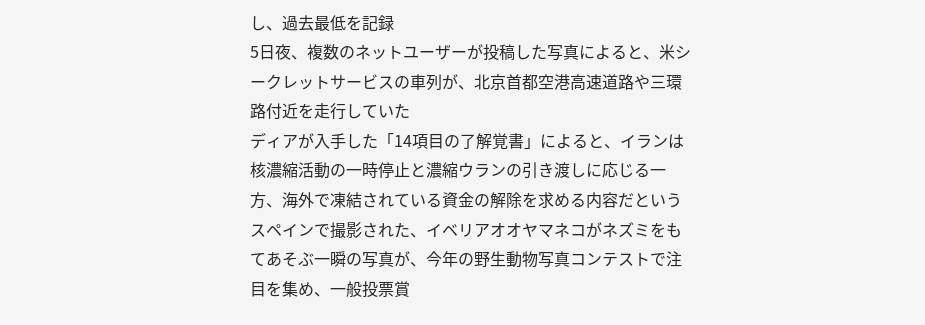し、過去最低を記録
5日夜、複数のネットユーザーが投稿した写真によると、米シークレットサービスの車列が、北京首都空港高速道路や三環路付近を走行していた
ディアが入手した「14項目の了解覚書」によると、イランは核濃縮活動の一時停止と濃縮ウランの引き渡しに応じる一方、海外で凍結されている資金の解除を求める内容だという
スペインで撮影された、イベリアオオヤマネコがネズミをもてあそぶ一瞬の写真が、今年の野生動物写真コンテストで注目を集め、一般投票賞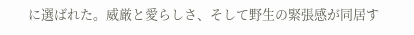に選ばれた。威厳と愛らしさ、そして野生の緊張感が同居す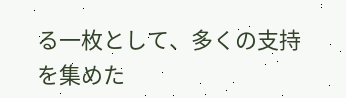る一枚として、多くの支持を集めた